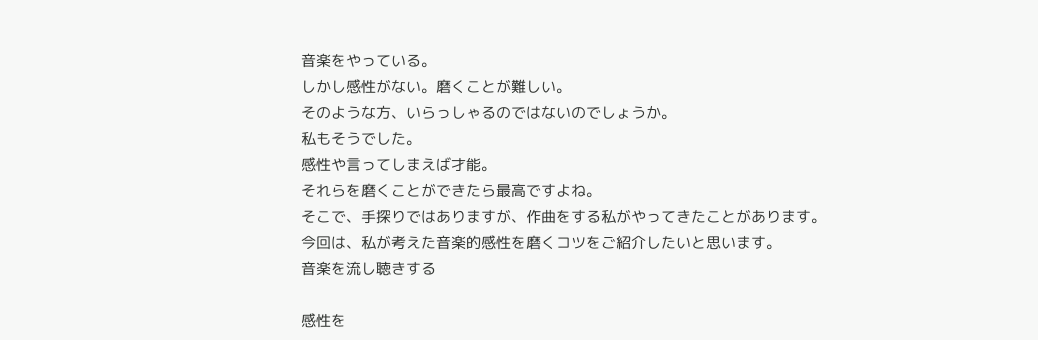音楽をやっている。
しかし感性がない。磨くことが難しい。
そのような方、いらっしゃるのではないのでしょうか。
私もそうでした。
感性や言ってしまえば才能。
それらを磨くことができたら最高ですよね。
そこで、手探りではありますが、作曲をする私がやってきたことがあります。
今回は、私が考えた音楽的感性を磨くコツをご紹介したいと思います。
音楽を流し聴きする

感性を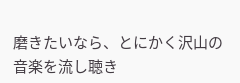磨きたいなら、とにかく沢山の音楽を流し聴き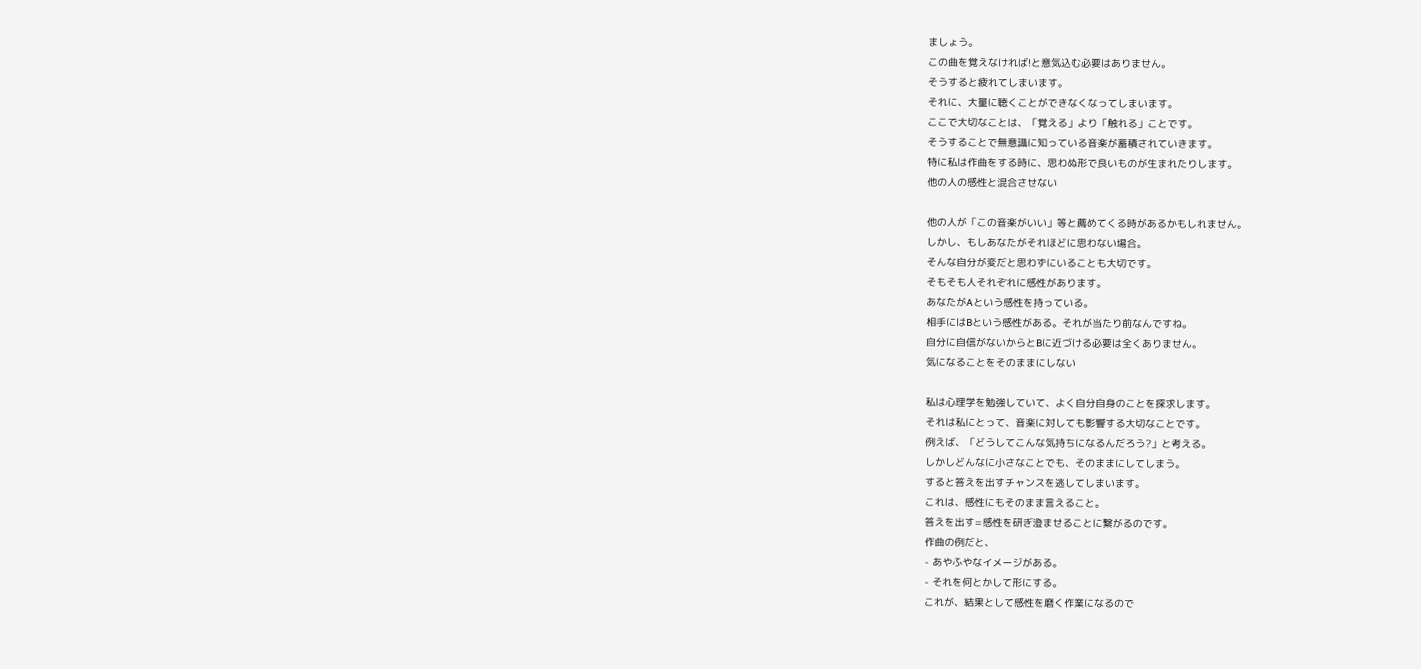ましょう。
この曲を覚えなければ!と意気込む必要はありません。
そうすると疲れてしまいます。
それに、大量に聴くことができなくなってしまいます。
ここで大切なことは、「覚える」より「触れる」ことです。
そうすることで無意識に知っている音楽が蓄積されていきます。
特に私は作曲をする時に、思わぬ形で良いものが生まれたりします。
他の人の感性と混合させない

他の人が「この音楽がいい」等と薦めてくる時があるかもしれません。
しかし、もしあなたがそれほどに思わない場合。
そんな自分が変だと思わずにいることも大切です。
そもそも人それぞれに感性があります。
あなたがAという感性を持っている。
相手にはBという感性がある。それが当たり前なんですね。
自分に自信がないからとBに近づける必要は全くありません。
気になることをそのままにしない

私は心理学を勉強していて、よく自分自身のことを探求します。
それは私にとって、音楽に対しても影響する大切なことです。
例えば、「どうしてこんな気持ちになるんだろう?」と考える。
しかしどんなに小さなことでも、そのままにしてしまう。
すると答えを出すチャンスを逃してしまいます。
これは、感性にもそのまま言えること。
答えを出す=感性を研ぎ澄ませることに繋がるのです。
作曲の例だと、
- あやふやなイメージがある。
- それを何とかして形にする。
これが、結果として感性を磨く作業になるので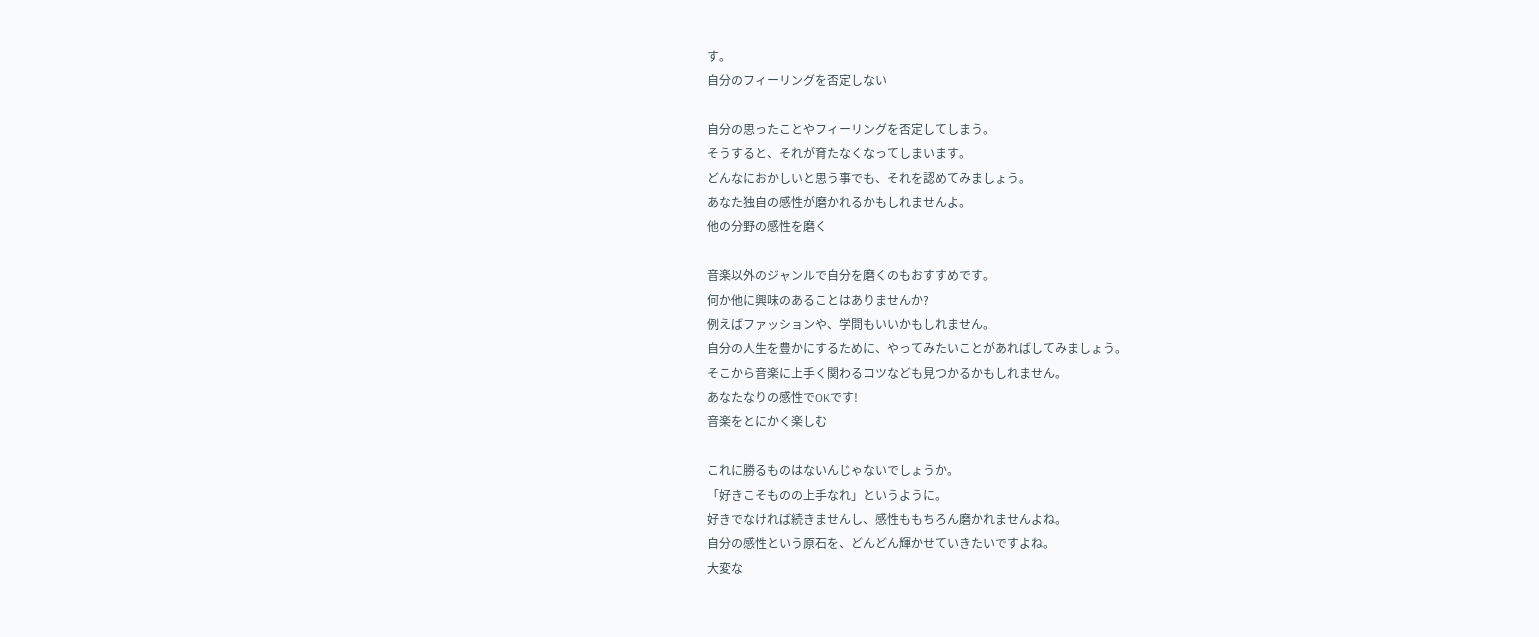す。
自分のフィーリングを否定しない

自分の思ったことやフィーリングを否定してしまう。
そうすると、それが育たなくなってしまいます。
どんなにおかしいと思う事でも、それを認めてみましょう。
あなた独自の感性が磨かれるかもしれませんよ。
他の分野の感性を磨く

音楽以外のジャンルで自分を磨くのもおすすめです。
何か他に興味のあることはありませんか?
例えばファッションや、学問もいいかもしれません。
自分の人生を豊かにするために、やってみたいことがあればしてみましょう。
そこから音楽に上手く関わるコツなども見つかるかもしれません。
あなたなりの感性でOKです!
音楽をとにかく楽しむ

これに勝るものはないんじゃないでしょうか。
「好きこそものの上手なれ」というように。
好きでなければ続きませんし、感性ももちろん磨かれませんよね。
自分の感性という原石を、どんどん輝かせていきたいですよね。
大変な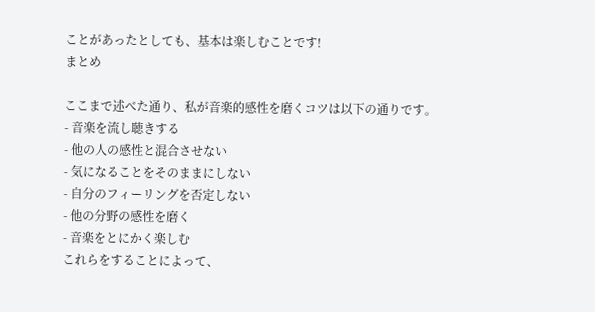ことがあったとしても、基本は楽しむことです!
まとめ

ここまで述べた通り、私が音楽的感性を磨くコツは以下の通りです。
- 音楽を流し聴きする
- 他の人の感性と混合させない
- 気になることをそのままにしない
- 自分のフィーリングを否定しない
- 他の分野の感性を磨く
- 音楽をとにかく楽しむ
これらをすることによって、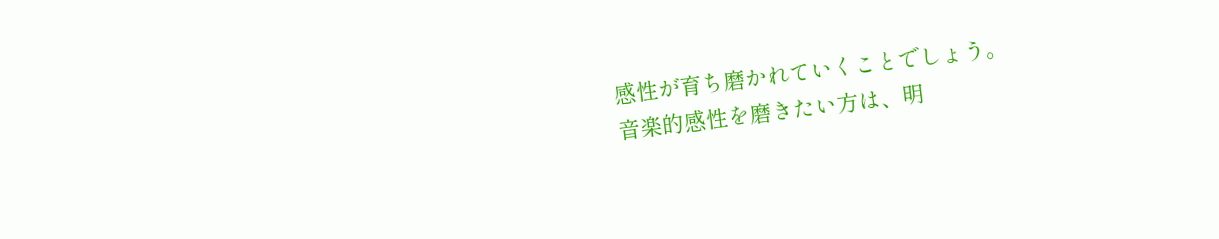感性が育ち磨かれていくことでしょう。
音楽的感性を磨きたい方は、明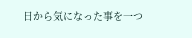日から気になった事を一つ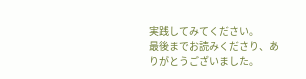実践してみてください。
最後までお読みくださり、ありがとうございました。